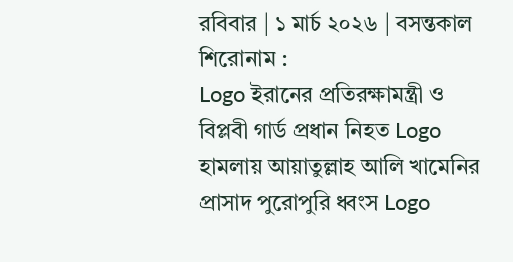রবিবার | ১ মার্চ ২০২৬ | বসন্তকাল
শিরোনাম :
Logo ইরানের প্রতিরক্ষামন্ত্রী ও বিপ্লবী গার্ড প্রধান নিহত Logo হামলায় আয়াতুল্লাহ আলি খামেনির প্রাসাদ পুরোপুরি ধ্বংস Logo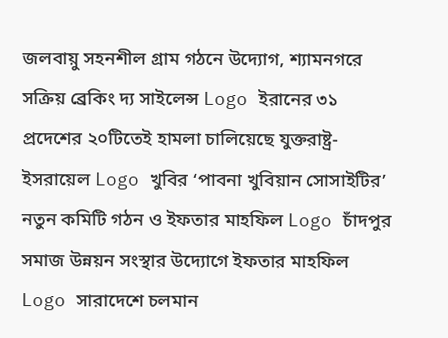জলবায়ু সহনশীল গ্রাম গঠনে উদ্যোগ, শ্যামনগরে সক্রিয় ব্রেকিং দ্য সাইলেন্স Logo ইরানের ৩১ প্রদেশের ২০টিতেই হামলা চালিয়েছে যুক্তরাষ্ট্র-ইসরায়েল Logo খুবির ‘পাবনা খুবিয়ান সোসাইটির’ নতুন কমিটি গঠন ও ইফতার মাহফিল Logo চাঁদপুর সমাজ উন্নয়ন সংস্থার উদ্যোগে ইফতার মাহফিল Logo সারাদেশে চলমান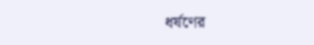ধর্ষণের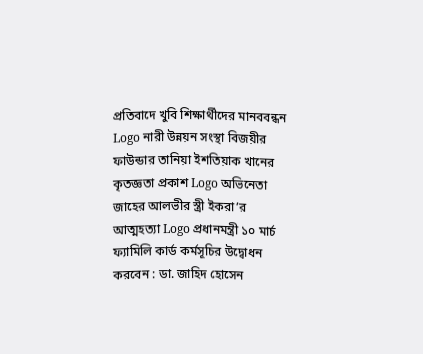প্রতিবাদে খুবি শিক্ষার্থীদের মানববন্ধন Logo নারী উন্নয়ন সংস্থা বিজয়ীর ফাউন্ডার তানিয়া ইশতিয়াক খানের কৃতজ্ঞতা প্রকাশ Logo অভিনেতা জাহের আলভীর স্ত্রী ইকরা’র আত্মহত্যা Logo প্রধানমন্ত্রী ১০ মার্চ ফ্যামিলি কার্ড কর্মসূচির উদ্বোধন করবেন : ডা. জাহিদ হোসেন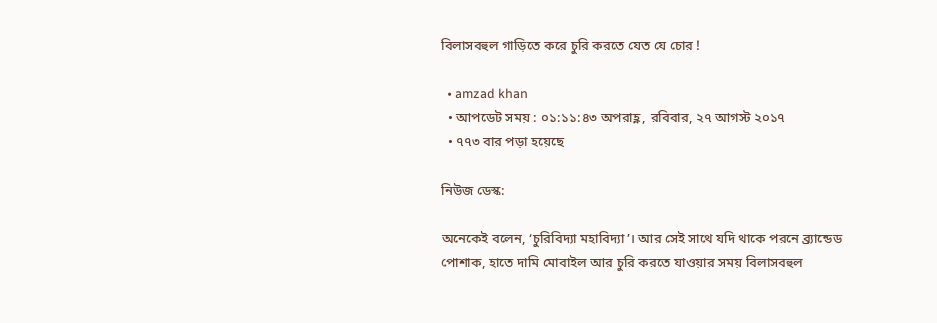বিলাসবহুল গাড়িতে করে চুরি করতে যেত যে চোর !

  • amzad khan
  • আপডেট সময় : ০১:১১:৪৩ অপরাহ্ণ, রবিবার, ২৭ আগস্ট ২০১৭
  • ৭৭৩ বার পড়া হয়েছে

নিউজ ডেস্ক:

অনেকেই বলেন, ‘চুরিবিদ্যা মহাবিদ্যা’। আর সেই সাথে যদি থাকে পরনে ব্র্যান্ডেড পোশাক, হাতে দামি মোবাইল আর চুরি করতে যাওয়ার সময় বিলাসবহুল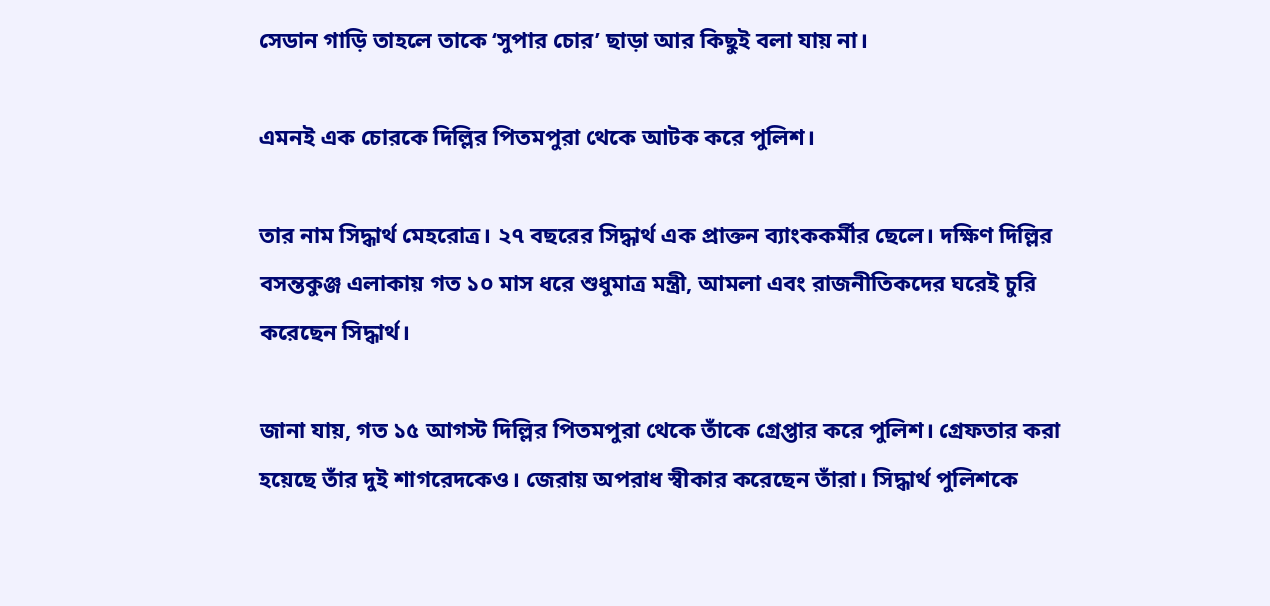সেডান গাড়ি তাহলে তাকে ‘সুপার চোর’ ছাড়া আর কিছুই বলা যায় না।

এমনই এক চোরকে দিল্লির পিতমপুরা থেকে আটক করে পুলিশ।

তার নাম সিদ্ধার্থ মেহরোত্র। ২৭ বছরের সিদ্ধার্থ এক প্রাক্তন ব্যাংককর্মীর ছেলে। দক্ষিণ দিল্লির বসন্তকুঞ্জ এলাকায় গত ১০ মাস ধরে শুধুমাত্র মন্ত্রী, আমলা এবং রাজনীতিকদের ঘরেই চুরি করেছেন সিদ্ধার্থ।

জানা যায়, গত ১৫ আগস্ট দিল্লির পিতমপুরা থেকে তাঁকে গ্রেপ্তার করে পুলিশ। গ্রেফতার করা হয়েছে তাঁর দুই শাগরেদকেও। জেরায় অপরাধ স্বীকার করেছেন তাঁরা। সিদ্ধার্থ পুলিশকে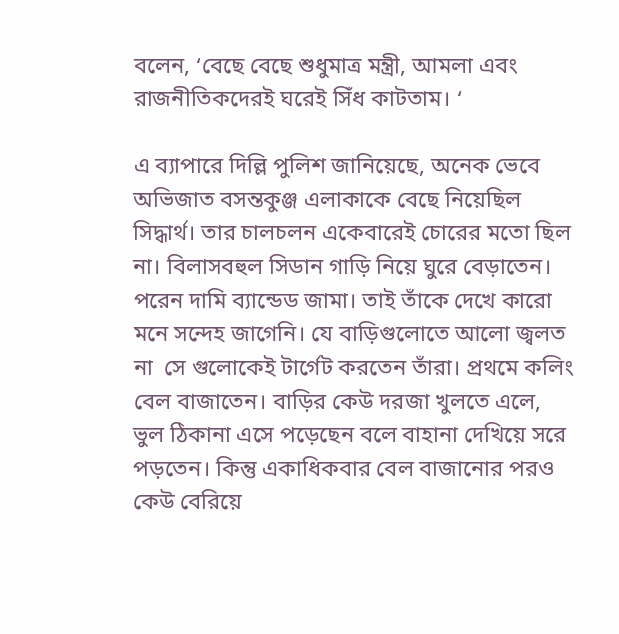বলেন, ‘বেছে বেছে শুধুমাত্র মন্ত্রী, আমলা এবং রাজনীতিকদেরই ঘরেই সিঁধ কাটতাম। ‘

এ ব্যাপারে দিল্লি পুলিশ জানিয়েছে, অনেক ভেবে অভিজাত বসন্তকুঞ্জ এলাকাকে বেছে নিয়েছিল সিদ্ধার্থ। তার চালচলন একেবারেই চোরের মতো ছিল না। বিলাসবহুল সিডান গাড়ি নিয়ে ঘুরে বেড়াতেন। পরেন দামি ব্যান্ডেড জামা। তাই তাঁকে দেখে কারো মনে সন্দেহ জাগেনি। যে বাড়িগুলোতে আলো জ্বলত না  সে গুলোকেই টার্গেট করতেন তাঁরা। প্রথমে কলিং বেল বাজাতেন। বাড়ির কেউ দরজা খুলতে এলে, ভুল ঠিকানা এসে পড়েছেন বলে বাহানা দেখিয়ে সরে পড়তেন। কিন্তু একাধিকবার বেল বাজানোর পরও কেউ বেরিয়ে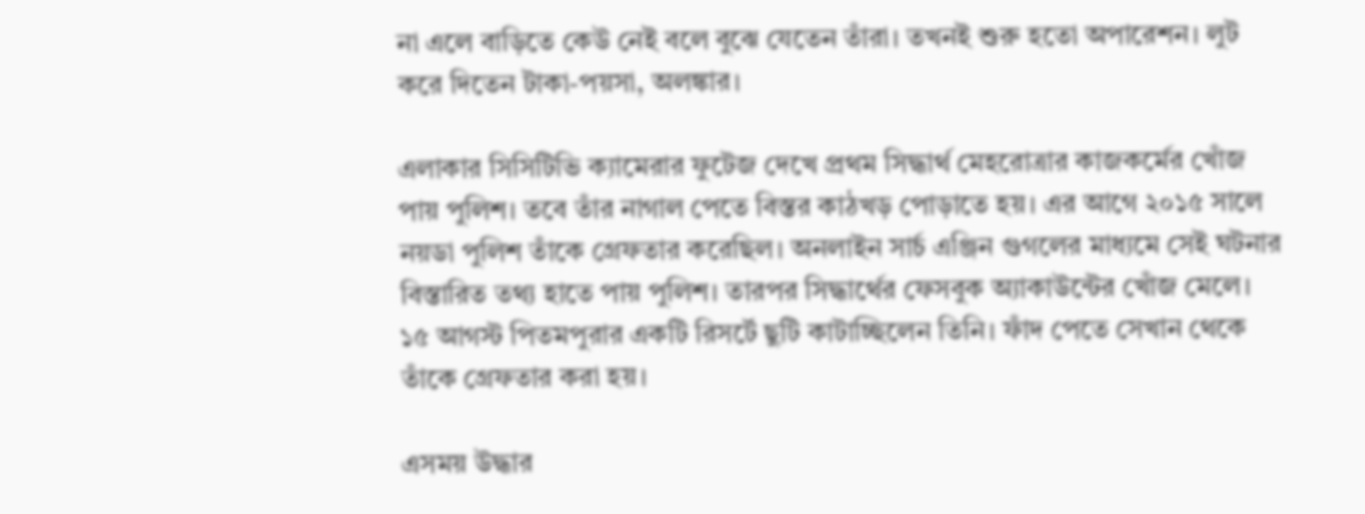না এলে বাড়িতে কেউ নেই বলে বুঝে যেতেন তাঁরা। তখনই শুরু হতো অপারেশন। লুট করে দিতেন টাকা-পয়সা, অলঙ্কার।

এলাকার সিসিটিভি ক্যামেরার ফুটেজ দেখে প্রথম সিদ্ধার্থ মেহরোত্রার কাজকর্মের খোঁজ পায় পুলিশ। তবে তাঁর নাগাল পেতে বিস্তর কাঠখড় পোড়াতে হয়। এর আগে ২০১৫ সালে নয়ডা পুলিশ তাঁকে গ্রেফতার করেছিল। অনলাইন সার্চ এঞ্জিন গুগলের মাধ্যমে সেই ঘটনার বিস্তারিত তথ্য হাতে পায় পুলিশ। তারপর সিদ্ধার্থের ফেসবুক অ্যাকাউন্টের খোঁজ মেলে। ১৫ আগস্ট পিতমপুরার একটি রিসর্টে ছুটি কাটাচ্ছিলেন তিনি। ফাঁদ পেতে সেখান থেকে তাঁকে গ্রেফতার করা হয়।

এসময় উদ্ধার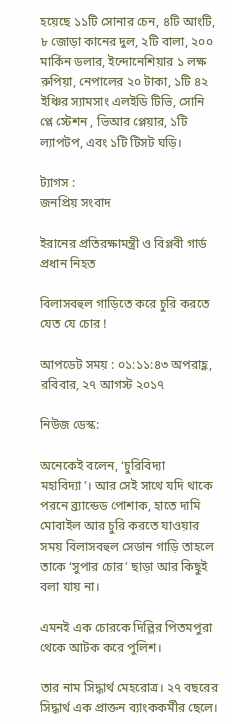হয়েছে ১১টি সোনার চেন, ৪টি আংটি, ৮ জোড়া কানের দুল, ২টি বালা, ২০০ মার্কিন ডলার, ইন্দোনেশিয়ার ১ লক্ষ রুপিয়া, নেপালের ২০ টাকা, ১টি ৪২ ইঞ্চির স্যামসাং এলইডি টিভি, সোনি প্লে স্টেশন , ভিআর প্লেয়ার, ১টি ল্যাপটপ, এবং ১টি টিসট ঘড়ি।

ট্যাগস :
জনপ্রিয় সংবাদ

ইরানের প্রতিরক্ষামন্ত্রী ও বিপ্লবী গার্ড প্রধান নিহত

বিলাসবহুল গাড়িতে করে চুরি করতে যেত যে চোর !

আপডেট সময় : ০১:১১:৪৩ অপরাহ্ণ, রবিবার, ২৭ আগস্ট ২০১৭

নিউজ ডেস্ক:

অনেকেই বলেন, ‘চুরিবিদ্যা মহাবিদ্যা’। আর সেই সাথে যদি থাকে পরনে ব্র্যান্ডেড পোশাক, হাতে দামি মোবাইল আর চুরি করতে যাওয়ার সময় বিলাসবহুল সেডান গাড়ি তাহলে তাকে ‘সুপার চোর’ ছাড়া আর কিছুই বলা যায় না।

এমনই এক চোরকে দিল্লির পিতমপুরা থেকে আটক করে পুলিশ।

তার নাম সিদ্ধার্থ মেহরোত্র। ২৭ বছরের সিদ্ধার্থ এক প্রাক্তন ব্যাংককর্মীর ছেলে।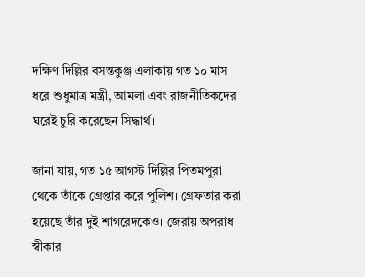দক্ষিণ দিল্লির বসন্তকুঞ্জ এলাকায় গত ১০ মাস ধরে শুধুমাত্র মন্ত্রী, আমলা এবং রাজনীতিকদের ঘরেই চুরি করেছেন সিদ্ধার্থ।

জানা যায়, গত ১৫ আগস্ট দিল্লির পিতমপুরা থেকে তাঁকে গ্রেপ্তার করে পুলিশ। গ্রেফতার করা হয়েছে তাঁর দুই শাগরেদকেও। জেরায় অপরাধ স্বীকার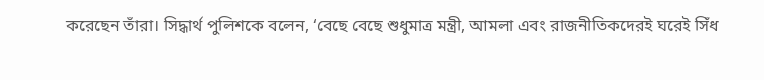করেছেন তাঁরা। সিদ্ধার্থ পুলিশকে বলেন, ‘বেছে বেছে শুধুমাত্র মন্ত্রী, আমলা এবং রাজনীতিকদেরই ঘরেই সিঁধ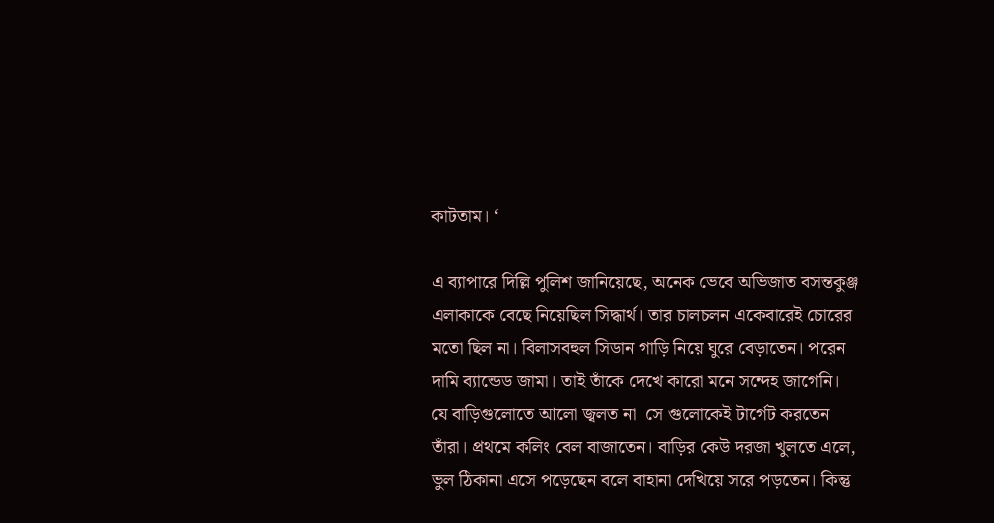কাটতাম। ‘

এ ব্যাপারে দিল্লি পুলিশ জানিয়েছে, অনেক ভেবে অভিজাত বসন্তকুঞ্জ এলাকাকে বেছে নিয়েছিল সিদ্ধার্থ। তার চালচলন একেবারেই চোরের মতো ছিল না। বিলাসবহুল সিডান গাড়ি নিয়ে ঘুরে বেড়াতেন। পরেন দামি ব্যান্ডেড জামা। তাই তাঁকে দেখে কারো মনে সন্দেহ জাগেনি। যে বাড়িগুলোতে আলো জ্বলত না  সে গুলোকেই টার্গেট করতেন তাঁরা। প্রথমে কলিং বেল বাজাতেন। বাড়ির কেউ দরজা খুলতে এলে, ভুল ঠিকানা এসে পড়েছেন বলে বাহানা দেখিয়ে সরে পড়তেন। কিন্তু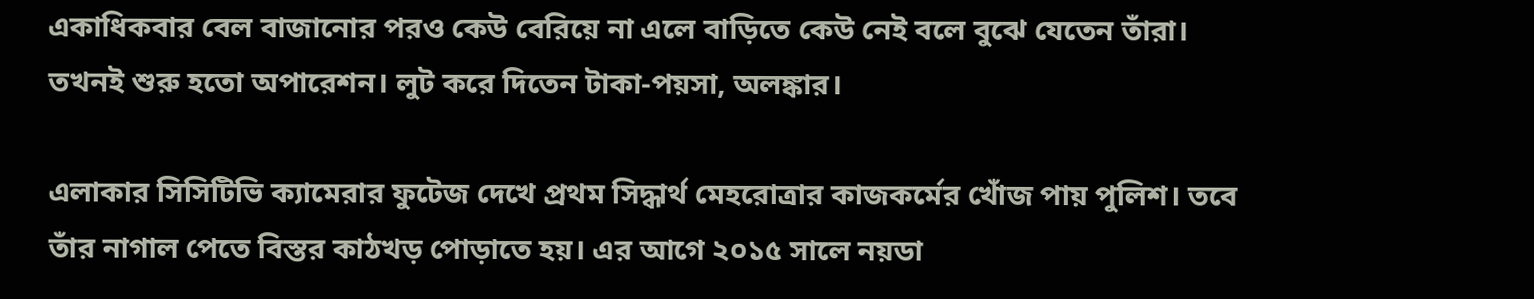একাধিকবার বেল বাজানোর পরও কেউ বেরিয়ে না এলে বাড়িতে কেউ নেই বলে বুঝে যেতেন তাঁরা। তখনই শুরু হতো অপারেশন। লুট করে দিতেন টাকা-পয়সা, অলঙ্কার।

এলাকার সিসিটিভি ক্যামেরার ফুটেজ দেখে প্রথম সিদ্ধার্থ মেহরোত্রার কাজকর্মের খোঁজ পায় পুলিশ। তবে তাঁর নাগাল পেতে বিস্তর কাঠখড় পোড়াতে হয়। এর আগে ২০১৫ সালে নয়ডা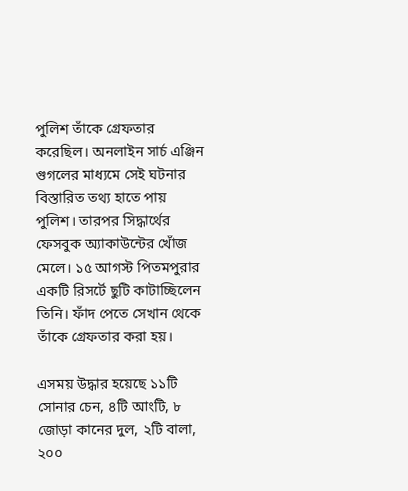পুলিশ তাঁকে গ্রেফতার করেছিল। অনলাইন সার্চ এঞ্জিন গুগলের মাধ্যমে সেই ঘটনার বিস্তারিত তথ্য হাতে পায় পুলিশ। তারপর সিদ্ধার্থের ফেসবুক অ্যাকাউন্টের খোঁজ মেলে। ১৫ আগস্ট পিতমপুরার একটি রিসর্টে ছুটি কাটাচ্ছিলেন তিনি। ফাঁদ পেতে সেখান থেকে তাঁকে গ্রেফতার করা হয়।

এসময় উদ্ধার হয়েছে ১১টি সোনার চেন, ৪টি আংটি, ৮ জোড়া কানের দুল, ২টি বালা, ২০০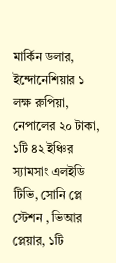মার্কিন ডলার, ইন্দোনেশিয়ার ১ লক্ষ রুপিয়া, নেপালের ২০ টাকা, ১টি ৪২ ইঞ্চির স্যামসাং এলইডি টিভি, সোনি প্লে স্টেশন , ভিআর প্লেয়ার, ১টি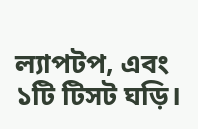ল্যাপটপ, এবং ১টি টিসট ঘড়ি।